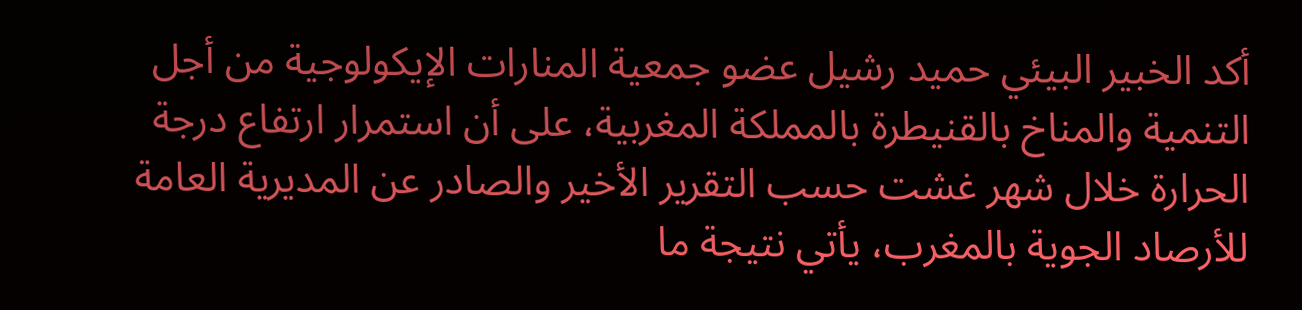أكد الخبير البيئي حميد رشيل عضو جمعية المنارات الإيكولوجية من أجل التنمية والمناخ بالقنيطرة بالمملكة المغربية، على أن استمرار ارتفاع درجة الحرارة خلال شهر غشت حسب التقرير الأخير والصادر عن المديرية العامة للأرصاد الجوية بالمغرب، يأتي نتيجة ما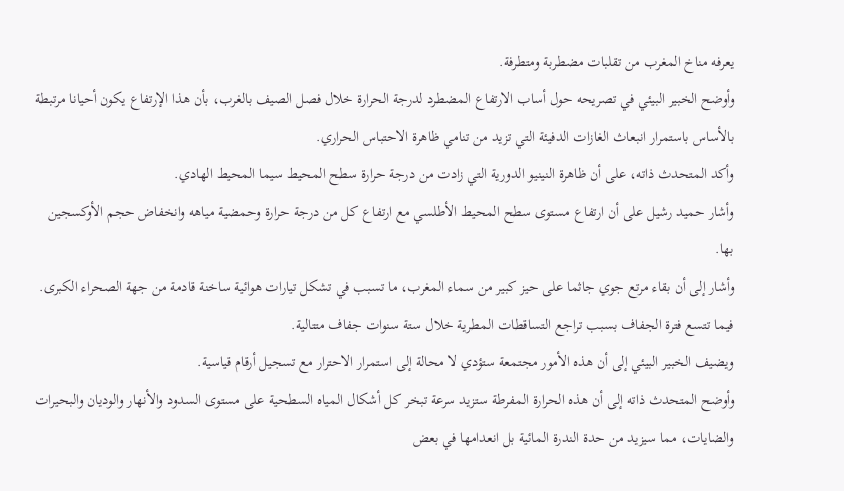يعرفه مناخ المغرب من تقلبات مضطربة ومتطرفة.
وأوضح الخبير البيئي في تصريحه حول أساب الارتفاع المضطرد لدرجة الحرارة خلال فصل الصيف بالغرب، بأن هذا الإرتفاع يكون أحيانا مرتبطة بالأساس باستمرار انبعاث الغازات الدفيئة التي تزيد من تنامي ظاهرة الاحتباس الحراري.
وأكد المتحدث ذاته، على أن ظاهرة النينيو الدورية التي زادت من درجة حرارة سطح المحيط سيما المحيط الهادي.
وأشار حميد رشيل على أن ارتفاع مستوى سطح المحيط الأطلسي مع ارتفاع كل من درجة حرارة وحمضية مياهه وانخفاض حجم الأوكسجين بها.
وأشار إلى أن بقاء مرتع جوي جاثما على حيز كبير من سماء المغرب، ما تسبب في تشكل تيارات هوائية ساخنة قادمة من جهة الصحراء الكبرى.
فيما تتسع فترة الجفاف بسبب تراجع التساقطات المطرية خلال ستة سنوات جفاف متتالية.
ويضيف الخبير البيئي إلى أن هذه الأمور مجتمعة ستؤدي لا محالة إلى استمرار الاحترار مع تسجيل أرقام قياسية.
وأوضح المتحدث ذاته إلى أن هذه الحرارة المفرطة ستزيد سرعة تبخر كل أشكال المياه السطحية على مستوى السدود والأنهار والوديان والبحيرات والضايات، مما سيزيد من حدة الندرة المائية بل انعدامها في بعض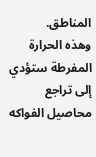المناطق.
وهذه الحرارة المفرطة ستؤدي إلى تراجع محاصيل الفواكه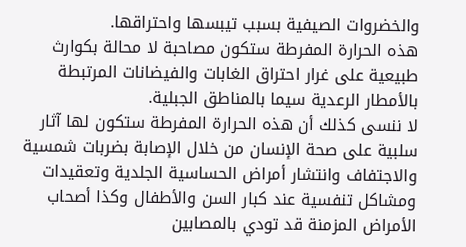والخضروات الصيفية بسبب تيبسها واحتراقها.
هذه الحرارة المفرطة ستكون مصاحبة لا محالة بكوارث طبيعية على غرار احتراق الغابات والفيضانات المرتبطة بالأمطار الرعدية سيما بالمناطق الجبلية.
لا ننسى كذلك أن هذه الحرارة المفرطة ستكون لها آثار سلبية على صحة الإنسان من خلال الإصابة بضربات شمسية والاجتفاف وانتشار أمراض الحساسية الجلدية وتعقيدات ومشاكل تنفسية عند كبار السن والأطفال وكذا أصحاب الأمراض المزمنة قد تودي بالمصابين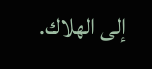إلى الهلاك.